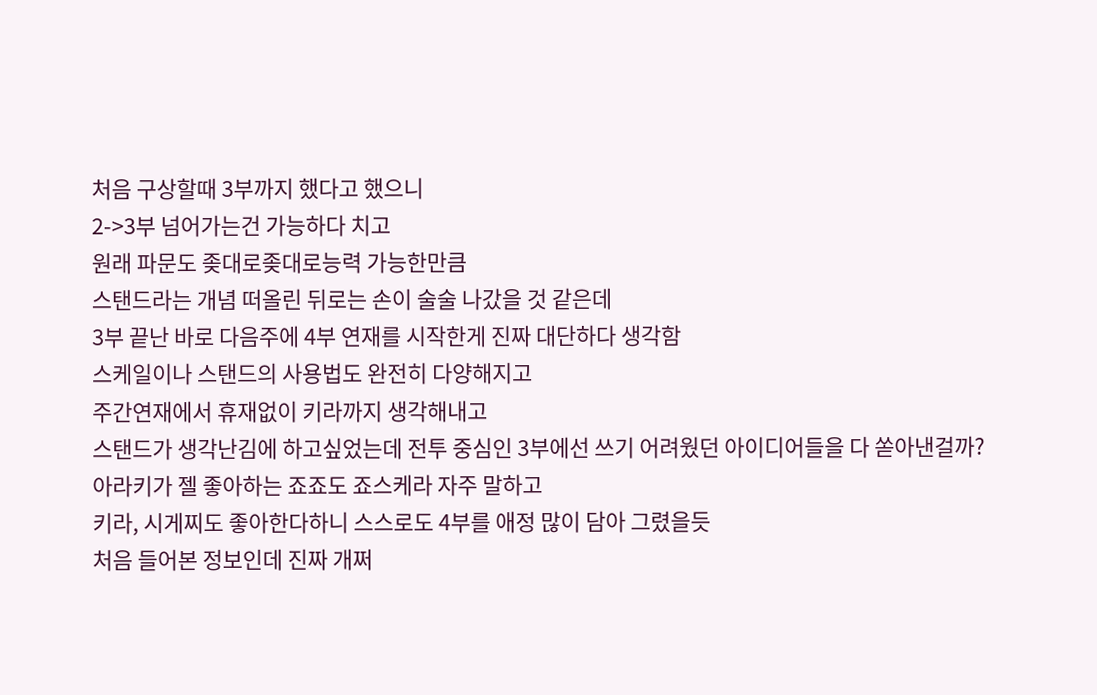처음 구상할때 3부까지 했다고 했으니
2->3부 넘어가는건 가능하다 치고
원래 파문도 좆대로좆대로능력 가능한만큼
스탠드라는 개념 떠올린 뒤로는 손이 술술 나갔을 것 같은데
3부 끝난 바로 다음주에 4부 연재를 시작한게 진짜 대단하다 생각함
스케일이나 스탠드의 사용법도 완전히 다양해지고
주간연재에서 휴재없이 키라까지 생각해내고
스탠드가 생각난김에 하고싶었는데 전투 중심인 3부에선 쓰기 어려웠던 아이디어들을 다 쏟아낸걸까?
아라키가 젤 좋아하는 죠죠도 죠스케라 자주 말하고
키라, 시게찌도 좋아한다하니 스스로도 4부를 애정 많이 담아 그렸을듯
처음 들어본 정보인데 진짜 개쩌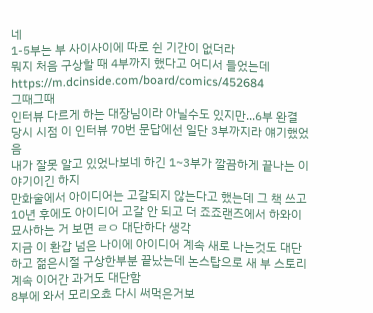네
1-5부는 부 사이사이에 따로 쉰 기간이 없더라
뭐지 처음 구상할 때 4부까지 했다고 어디서 들었는데
https://m.dcinside.com/board/comics/452684
그때그때
인터뷰 다르게 하는 대장님이라 아닐수도 있지만...6부 완결 당시 시점 이 인터뷰 70번 문답에선 일단 3부까지라 얘기했었음
내가 잘못 알고 있었나보네 하긴 1~3부가 깔끔하게 끝나는 이야기이긴 하지
만화술에서 아이디어는 고갈되지 않는다고 했는데 그 책 쓰고 10년 후에도 아이디어 고갈 안 되고 더 죠죠랜즈에서 하와이 묘사하는 거 보면 ㄹㅇ 대단하다 생각
지금 이 환갑 넘은 나이에 아이디어 계속 새로 나는것도 대단하고 젊은시절 구상한부분 끝났는데 논스탑으로 새 부 스토리 계속 이어간 과거도 대단함
8부에 와서 모리오쵸 다시 써먹은거보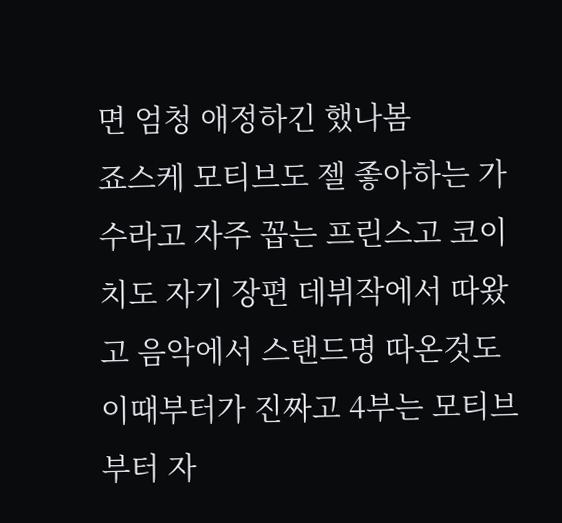면 엄청 애정하긴 했나봄
죠스케 모티브도 젤 좋아하는 가수라고 자주 꼽는 프린스고 코이치도 자기 장편 데뷔작에서 따왔고 음악에서 스탠드명 따온것도 이때부터가 진짜고 4부는 모티브부터 자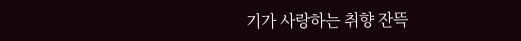기가 사랑하는 취향 잔뜩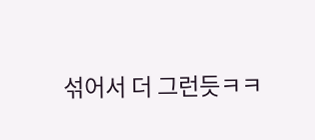섞어서 더 그런듯ㅋㅋ